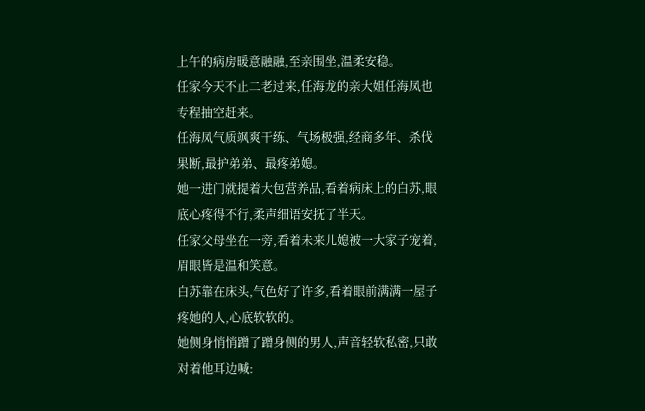上午的病房暖意融融,至亲围坐,温柔安稳。
任家今天不止二老过来,任海龙的亲大姐任海凤也专程抽空赶来。
任海凤气质飒爽干练、气场极强,经商多年、杀伐果断,最护弟弟、最疼弟媳。
她一进门就提着大包营养品,看着病床上的白苏,眼底心疼得不行,柔声细语安抚了半天。
任家父母坐在一旁,看着未来儿媳被一大家子宠着,眉眼皆是温和笑意。
白苏靠在床头,气色好了许多,看着眼前满满一屋子疼她的人,心底软软的。
她侧身悄悄蹭了蹭身侧的男人,声音轻软私密,只敢对着他耳边喊: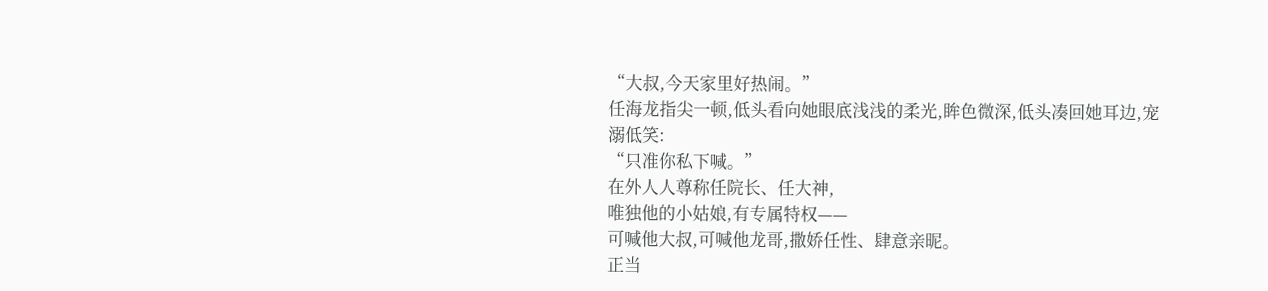“大叔,今天家里好热闹。”
任海龙指尖一顿,低头看向她眼底浅浅的柔光,眸色微深,低头凑回她耳边,宠溺低笑:
“只准你私下喊。”
在外人人尊称任院长、任大神,
唯独他的小姑娘,有专属特权——
可喊他大叔,可喊他龙哥,撒娇任性、肆意亲昵。
正当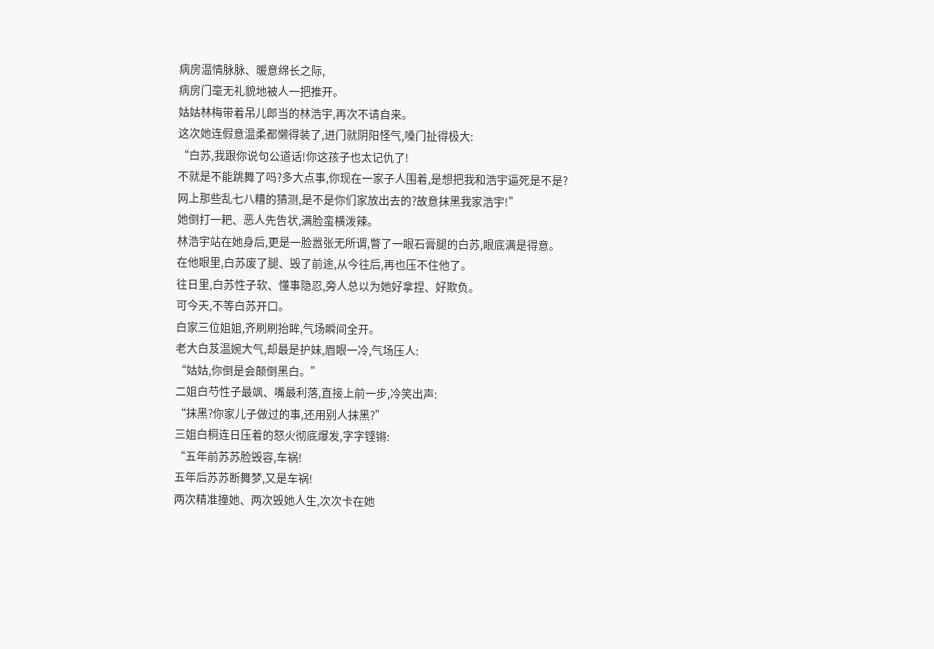病房温情脉脉、暖意绵长之际,
病房门毫无礼貌地被人一把推开。
姑姑林梅带着吊儿郎当的林浩宇,再次不请自来。
这次她连假意温柔都懒得装了,进门就阴阳怪气,嗓门扯得极大:
“白苏,我跟你说句公道话!你这孩子也太记仇了!
不就是不能跳舞了吗?多大点事,你现在一家子人围着,是想把我和浩宇逼死是不是?
网上那些乱七八糟的猜测,是不是你们家放出去的?故意抹黑我家浩宇!”
她倒打一耙、恶人先告状,满脸蛮横泼辣。
林浩宇站在她身后,更是一脸嚣张无所谓,瞥了一眼石膏腿的白苏,眼底满是得意。
在他眼里,白苏废了腿、毁了前途,从今往后,再也压不住他了。
往日里,白苏性子软、懂事隐忍,旁人总以为她好拿捏、好欺负。
可今天,不等白苏开口。
白家三位姐姐,齐刷刷抬眸,气场瞬间全开。
老大白芨温婉大气,却最是护妹,眉眼一冷,气场压人:
“姑姑,你倒是会颠倒黑白。”
二姐白芍性子最飒、嘴最利落,直接上前一步,冷笑出声:
“抹黑?你家儿子做过的事,还用别人抹黑?”
三姐白桐连日压着的怒火彻底爆发,字字铿锵:
“五年前苏苏脸毁容,车祸!
五年后苏苏断舞梦,又是车祸!
两次精准撞她、两次毁她人生,次次卡在她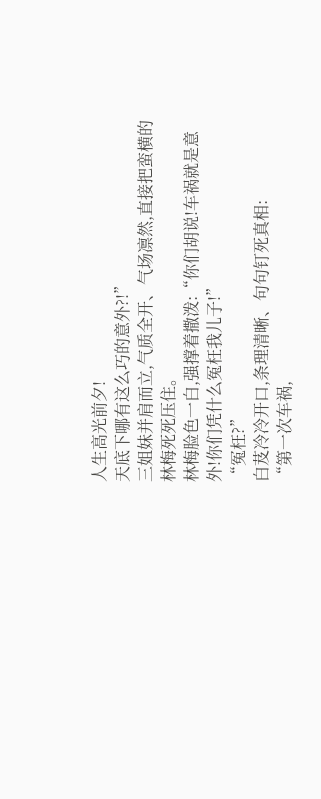人生高光前夕!
天底下哪有这么巧的意外?!”
三姐妹并肩而立,气质全开、气场凛然,直接把蛮横的林梅死死压住。
林梅脸色一白,强撑着撒泼:“你们胡说!车祸就是意外!你们凭什么冤枉我儿子!”
“冤枉?”
白芨冷冷开口,条理清晰、句句钉死真相:
“第一次车祸,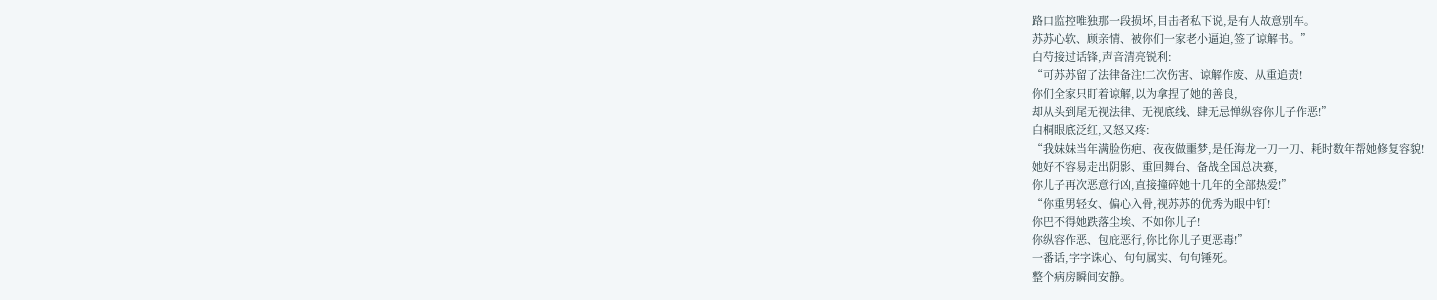路口监控唯独那一段损坏,目击者私下说,是有人故意别车。
苏苏心软、顾亲情、被你们一家老小逼迫,签了谅解书。”
白芍接过话锋,声音清亮锐利:
“可苏苏留了法律备注!二次伤害、谅解作废、从重追责!
你们全家只盯着谅解,以为拿捏了她的善良,
却从头到尾无视法律、无视底线、肆无忌惮纵容你儿子作恶!”
白桐眼底泛红,又怒又疼:
“我妹妹当年满脸伤疤、夜夜做噩梦,是任海龙一刀一刀、耗时数年帮她修复容貌!
她好不容易走出阴影、重回舞台、备战全国总决赛,
你儿子再次恶意行凶,直接撞碎她十几年的全部热爱!”
“你重男轻女、偏心入骨,视苏苏的优秀为眼中钉!
你巴不得她跌落尘埃、不如你儿子!
你纵容作恶、包庇恶行,你比你儿子更恶毒!”
一番话,字字诛心、句句属实、句句锤死。
整个病房瞬间安静。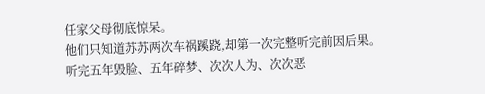任家父母彻底惊呆。
他们只知道苏苏两次车祸蹊跷,却第一次完整听完前因后果。
听完五年毁脸、五年碎梦、次次人为、次次恶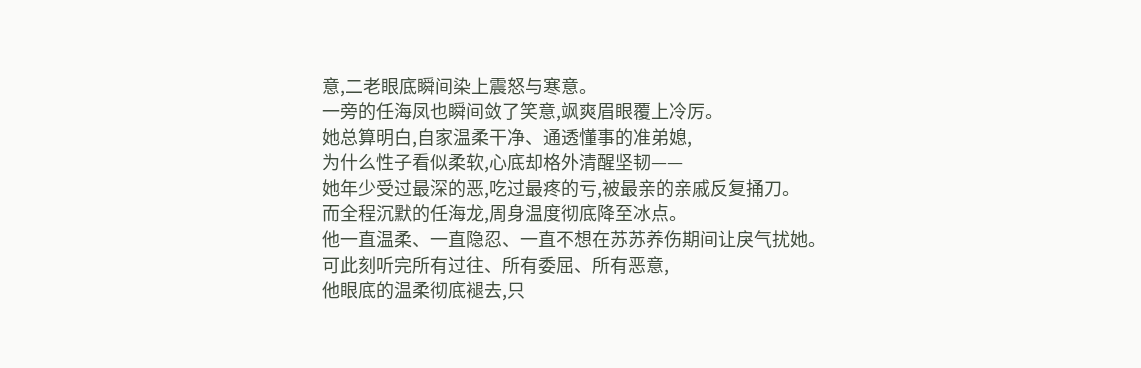意,二老眼底瞬间染上震怒与寒意。
一旁的任海凤也瞬间敛了笑意,飒爽眉眼覆上冷厉。
她总算明白,自家温柔干净、通透懂事的准弟媳,
为什么性子看似柔软,心底却格外清醒坚韧——
她年少受过最深的恶,吃过最疼的亏,被最亲的亲戚反复捅刀。
而全程沉默的任海龙,周身温度彻底降至冰点。
他一直温柔、一直隐忍、一直不想在苏苏养伤期间让戾气扰她。
可此刻听完所有过往、所有委屈、所有恶意,
他眼底的温柔彻底褪去,只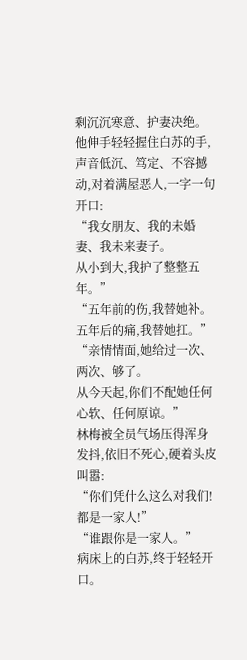剩沉沉寒意、护妻决绝。
他伸手轻轻握住白苏的手,声音低沉、笃定、不容撼动,对着满屋恶人,一字一句开口:
“我女朋友、我的未婚妻、我未来妻子。
从小到大,我护了整整五年。”
“五年前的伤,我替她补。
五年后的痛,我替她扛。”
“亲情情面,她给过一次、两次、够了。
从今天起,你们不配她任何心软、任何原谅。”
林梅被全员气场压得浑身发抖,依旧不死心,硬着头皮叫嚣:
“你们凭什么这么对我们!都是一家人!”
“谁跟你是一家人。”
病床上的白苏,终于轻轻开口。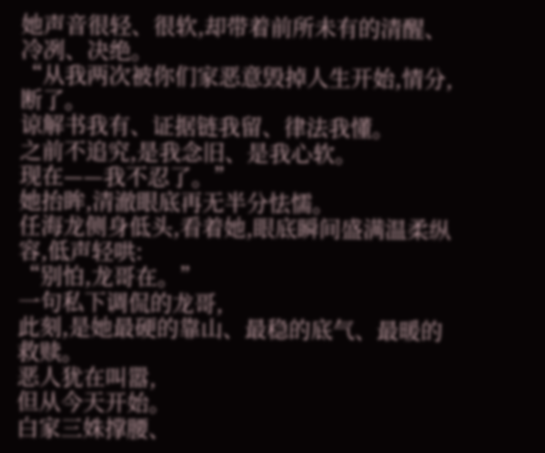她声音很轻、很软,却带着前所未有的清醒、冷冽、决绝。
“从我两次被你们家恶意毁掉人生开始,情分,断了。
谅解书我有、证据链我留、律法我懂。
之前不追究,是我念旧、是我心软。
现在——我不忍了。”
她抬眸,清澈眼底再无半分怯懦。
任海龙侧身低头,看着她,眼底瞬间盛满温柔纵容,低声轻哄:
“别怕,龙哥在。”
一句私下调侃的龙哥,
此刻,是她最硬的靠山、最稳的底气、最暖的救赎。
恶人犹在叫嚣,
但从今天开始。
白家三姝撑腰、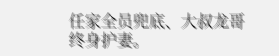任家全员兜底、大叔龙哥终身护妻。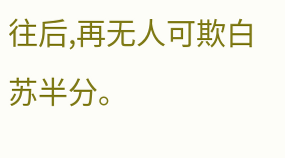往后,再无人可欺白苏半分。